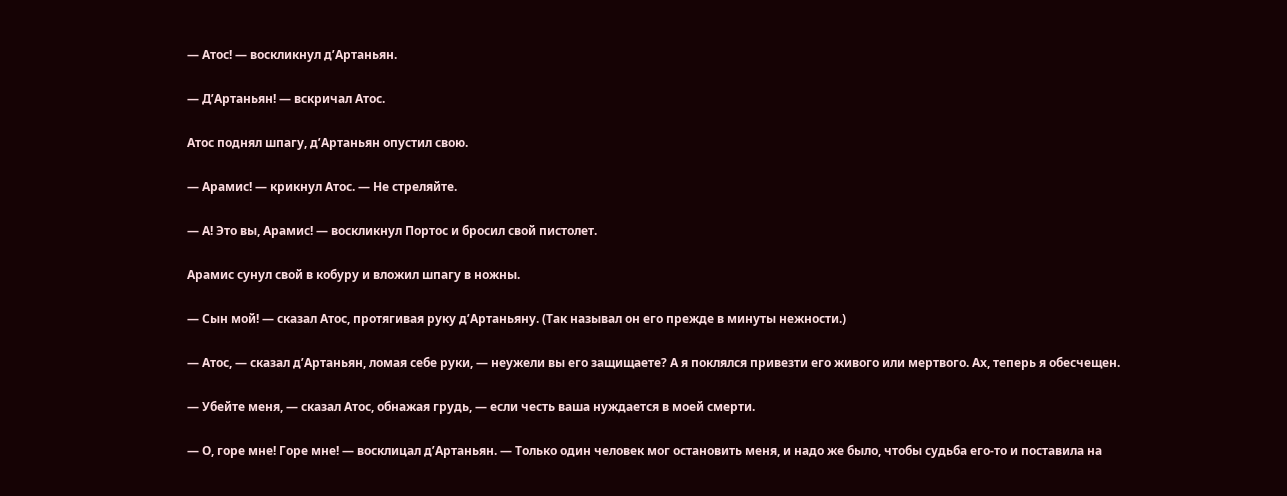— Атос! — воскликнул д’Артаньян.

— Д’Артаньян! — вскричал Атос.

Атос поднял шпагу, д’Артаньян опустил свою.

— Арамис! — крикнул Атос. — Не стреляйте.

— А! Это вы, Арамис! — воскликнул Портос и бросил свой пистолет.

Арамис сунул свой в кобуру и вложил шпагу в ножны.

— Сын мой! — сказал Атос, протягивая руку д’Артаньяну. (Так называл он его прежде в минуты нежности.)

— Атос, — сказал д’Артаньян, ломая себе руки, — неужели вы его защищаете? А я поклялся привезти его живого или мертвого. Ах, теперь я обесчещен.

— Убейте меня, — сказал Атос, обнажая грудь, — если честь ваша нуждается в моей смерти.

— О, горе мне! Горе мне! — восклицал д’Артаньян. — Только один человек мог остановить меня, и надо же было, чтобы судьба его-то и поставила на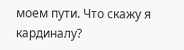моем пути. Что скажу я кардиналу?